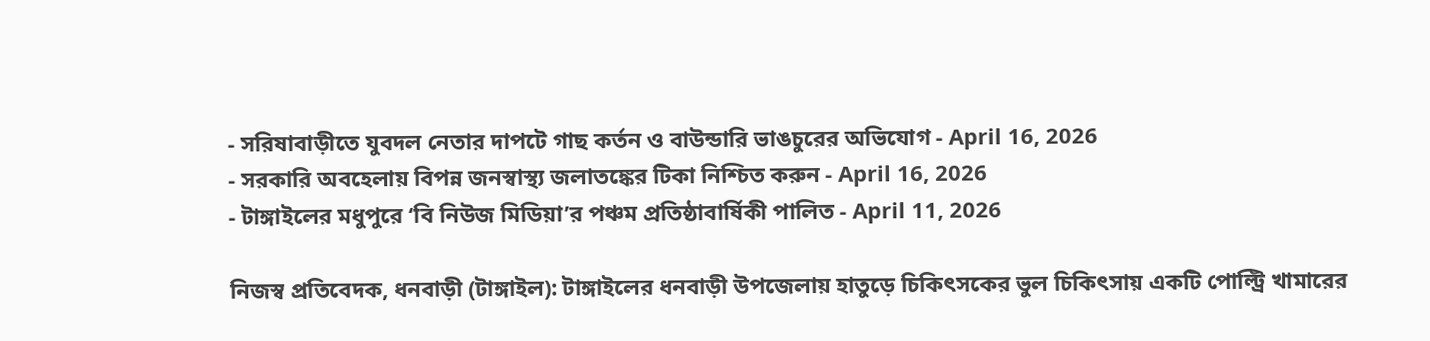- সরিষাবাড়ীতে যুবদল নেতার দাপটে গাছ কর্তন ও বাউন্ডারি ভাঙচুরের অভিযোগ - April 16, 2026
- সরকারি অবহেলায় বিপন্ন জনস্বাস্থ্য জলাতঙ্কের টিকা নিশ্চিত করুন - April 16, 2026
- টাঙ্গাইলের মধুপুরে ‘বি নিউজ মিডিয়া’র পঞ্চম প্রতিষ্ঠাবার্ষিকী পালিত - April 11, 2026

নিজস্ব প্রতিবেদক, ধনবাড়ী (টাঙ্গাইল): টাঙ্গাইলের ধনবাড়ী উপজেলায় হাতুড়ে চিকিৎসকের ভুল চিকিৎসায় একটি পোল্ট্রি খামারের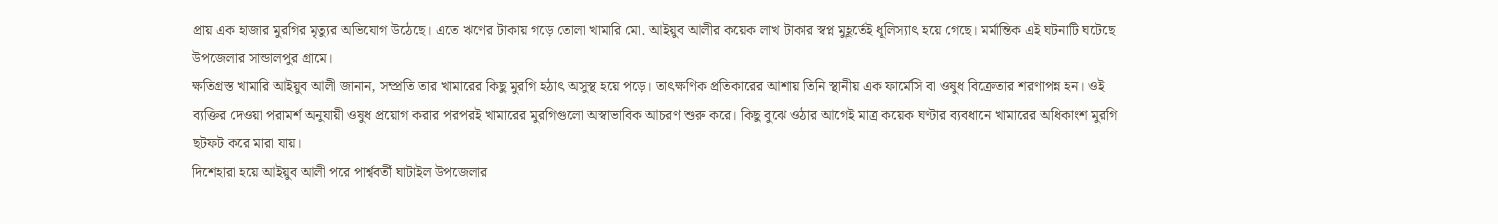প্রায় এক হাজার মুরগির মৃত্যুর অভিযোগ উঠেছে। এতে ঋণের টাকায় গড়ে তোলা খামারি মো. আইয়ুব আলীর কয়েক লাখ টাকার স্বপ্ন মুহূর্তেই ধূলিস্যাৎ হয়ে গেছে। মর্মান্তিক এই ঘটনাটি ঘটেছে উপজেলার সান্ডালপুর গ্রামে।
ক্ষতিগ্রস্ত খামারি আইয়ুব আলী জানান, সম্প্রতি তার খামারের কিছু মুরগি হঠাৎ অসুস্থ হয়ে পড়ে। তাৎক্ষণিক প্রতিকারের আশায় তিনি স্থানীয় এক ফার্মেসি বা ওষুধ বিক্রেতার শরণাপন্ন হন। ওই ব্যক্তির দেওয়া পরামর্শ অনুযায়ী ওষুধ প্রয়োগ করার পরপরই খামারের মুরগিগুলো অস্বাভাবিক আচরণ শুরু করে। কিছু বুঝে ওঠার আগেই মাত্র কয়েক ঘণ্টার ব্যবধানে খামারের অধিকাংশ মুরগি ছটফট করে মারা যায়।
দিশেহারা হয়ে আইয়ুব আলী পরে পার্শ্ববর্তী ঘাটাইল উপজেলার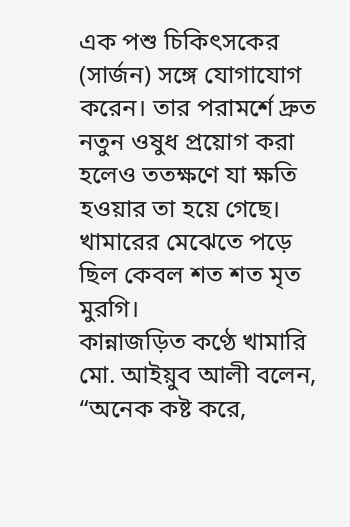এক পশু চিকিৎসকের (সার্জন) সঙ্গে যোগাযোগ করেন। তার পরামর্শে দ্রুত নতুন ওষুধ প্রয়োগ করা হলেও ততক্ষণে যা ক্ষতি হওয়ার তা হয়ে গেছে। খামারের মেঝেতে পড়ে ছিল কেবল শত শত মৃত মুরগি।
কান্নাজড়িত কণ্ঠে খামারি মো. আইয়ুব আলী বলেন, “অনেক কষ্ট করে,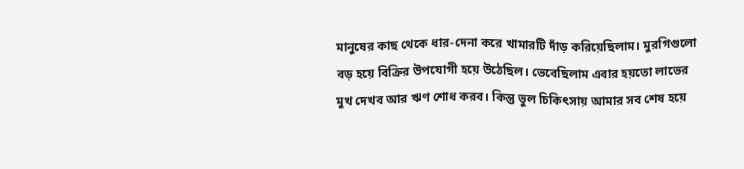মানুষের কাছ থেকে ধার-দেনা করে খামারটি দাঁড় করিয়েছিলাম। মুরগিগুলো বড় হয়ে বিক্রির উপযোগী হয়ে উঠেছিল। ভেবেছিলাম এবার হয়তো লাভের মুখ দেখব আর ঋণ শোধ করব। কিন্তু ভুল চিকিৎসায় আমার সব শেষ হয়ে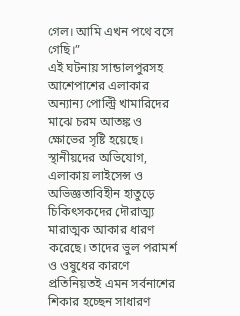গেল। আমি এখন পথে বসে গেছি।”
এই ঘটনায় সান্ডালপুরসহ আশেপাশের এলাকার অন্যান্য পোল্ট্রি খামারিদের মাঝে চরম আতঙ্ক ও ক্ষোভের সৃষ্টি হয়েছে। স্থানীয়দের অভিযোগ, এলাকায় লাইসেন্স ও অভিজ্ঞতাবিহীন হাতুড়ে চিকিৎসকদের দৌরাত্ম্য মারাত্মক আকার ধারণ করেছে। তাদের ভুল পরামর্শ ও ওষুধের কারণে প্রতিনিয়তই এমন সর্বনাশের শিকার হচ্ছেন সাধারণ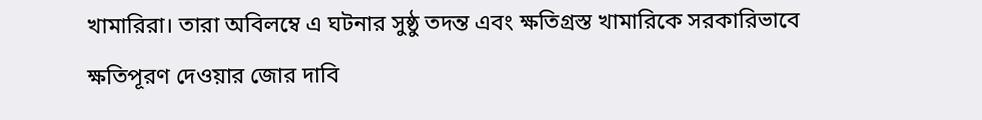খামারিরা। তারা অবিলম্বে এ ঘটনার সুষ্ঠু তদন্ত এবং ক্ষতিগ্রস্ত খামারিকে সরকারিভাবে ক্ষতিপূরণ দেওয়ার জোর দাবি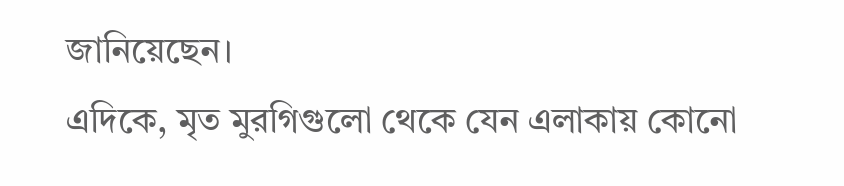জানিয়েছেন।
এদিকে, মৃত মুরগিগুলো থেকে যেন এলাকায় কোনো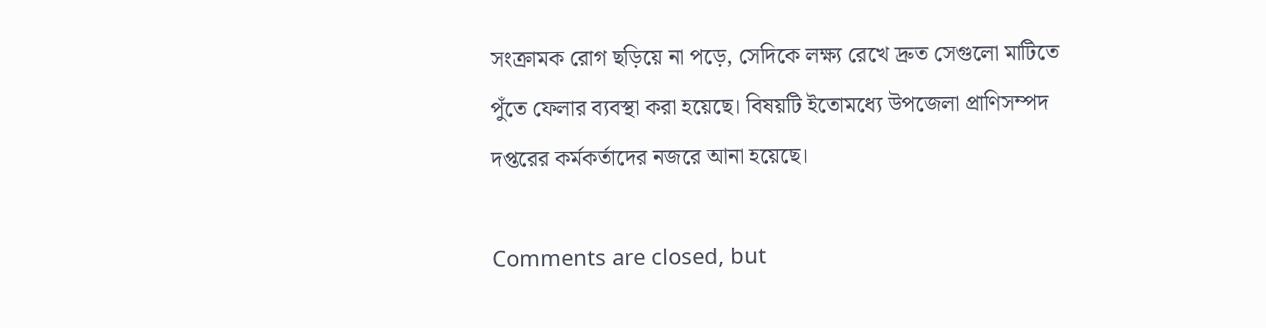সংক্রামক রোগ ছড়িয়ে না পড়ে, সেদিকে লক্ষ্য রেখে দ্রুত সেগুলো মাটিতে পুঁতে ফেলার ব্যবস্থা করা হয়েছে। বিষয়টি ইতোমধ্যে উপজেলা প্রাণিসম্পদ দপ্তরের কর্মকর্তাদের নজরে আনা হয়েছে।

Comments are closed, but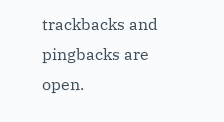trackbacks and pingbacks are open.